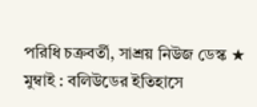পরিধি চক্রবর্তী, সাশ্রয় নিউজ ডেস্ক ★ মুম্বাই : বলিউডের ইতিহাসে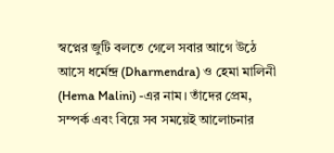স্বপ্নের জুটি বলতে গেলে সবার আগে উঠে আসে ধর্মেন্দ্র (Dharmendra) ও হেমা মালিনী (Hema Malini) -এর নাম। তাঁদের প্রেম, সম্পর্ক এবং বিয়ে সব সময়েই আলোচনার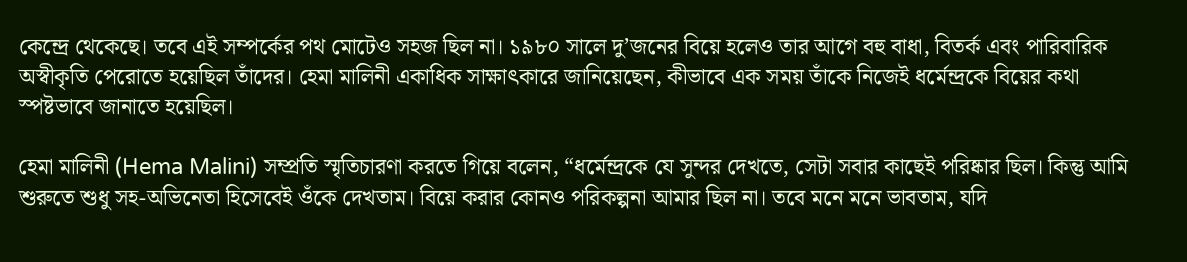কেন্দ্রে থেকেছে। তবে এই সম্পর্কের পথ মোটেও সহজ ছিল না। ১৯৮০ সালে দু’জনের বিয়ে হলেও তার আগে বহু বাধা, বিতর্ক এবং পারিবারিক অস্বীকৃতি পেরোতে হয়েছিল তাঁদের। হেমা মালিনী একাধিক সাক্ষাৎকারে জানিয়েছেন, কীভাবে এক সময় তাঁকে নিজেই ধর্মেন্দ্রকে বিয়ের কথা স্পষ্টভাবে জানাতে হয়েছিল।

হেমা মালিনী (Hema Malini) সম্প্রতি স্মৃতিচারণা করতে গিয়ে বলেন, “ধর্মেন্দ্রকে যে সুন্দর দেখতে, সেটা সবার কাছেই পরিষ্কার ছিল। কিন্তু আমি শুরুতে শুধু সহ-অভিনেতা হিসেবেই ওঁকে দেখতাম। বিয়ে করার কোনও পরিকল্পনা আমার ছিল না। তবে মনে মনে ভাবতাম, যদি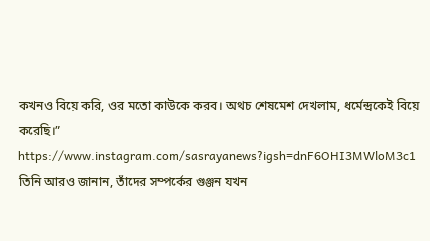কখনও বিয়ে করি, ওর মতো কাউকে করব। অথচ শেষমেশ দেখলাম, ধর্মেন্দ্রকেই বিয়ে করেছি।”
https://www.instagram.com/sasrayanews?igsh=dnF6OHI3MWloM3c1
তিনি আরও জানান, তাঁদের সম্পর্কের গুঞ্জন যখন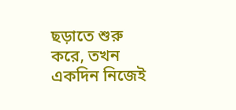ছড়াতে শুরু করে, তখন একদিন নিজেই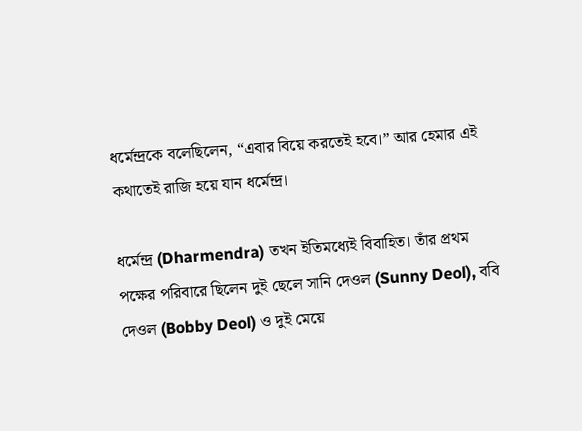ধর্মেন্দ্রকে বলেছিলেন, “এবার বিয়ে করতেই হবে।” আর হেমার এই কথাতেই রাজি হয়ে যান ধর্মেন্দ্র।

ধর্মেন্দ্র (Dharmendra) তখন ইতিমধ্যেই বিবাহিত। তাঁর প্রথম পক্ষের পরিবারে ছিলেন দুই ছেলে সানি দেওল (Sunny Deol), ববি দেওল (Bobby Deol) ও দুই মেয়ে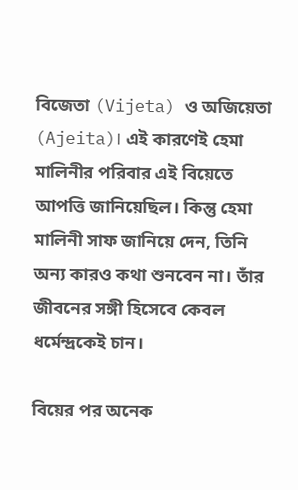বিজেতা (Vijeta) ও অজিয়েতা (Ajeita)। এই কারণেই হেমা মালিনীর পরিবার এই বিয়েতে আপত্তি জানিয়েছিল। কিন্তু হেমা মালিনী সাফ জানিয়ে দেন, তিনি অন্য কারও কথা শুনবেন না। তাঁর জীবনের সঙ্গী হিসেবে কেবল ধর্মেন্দ্রকেই চান।

বিয়ের পর অনেক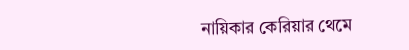নায়িকার কেরিয়ার থেমে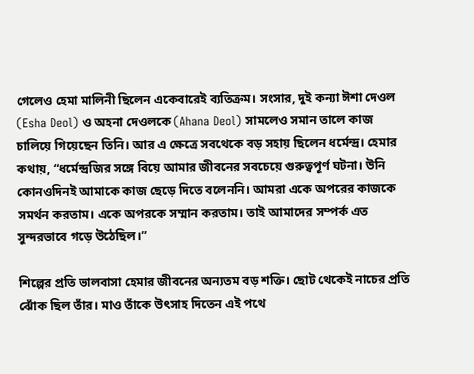গেলেও হেমা মালিনী ছিলেন একেবারেই ব্যতিক্রম। সংসার, দুই কন্যা ঈশা দেওল (Esha Deol) ও অহনা দেওলকে (Ahana Deol) সামলেও সমান তালে কাজ চালিয়ে গিয়েছেন তিনি। আর এ ক্ষেত্রে সবথেকে বড় সহায় ছিলেন ধর্মেন্দ্র। হেমার কথায়, “ধর্মেন্দ্রজির সঙ্গে বিয়ে আমার জীবনের সবচেয়ে গুরুত্বপূর্ণ ঘটনা। উনি কোনওদিনই আমাকে কাজ ছেড়ে দিতে বলেননি। আমরা একে অপরের কাজকে সমর্থন করতাম। একে অপরকে সম্মান করতাম। তাই আমাদের সম্পর্ক এত সুন্দরভাবে গড়ে উঠেছিল।”

শিল্পের প্রতি ভালবাসা হেমার জীবনের অন্যতম বড় শক্তি। ছোট থেকেই নাচের প্রতি ঝোঁক ছিল তাঁর। মাও তাঁকে উৎসাহ দিতেন এই পথে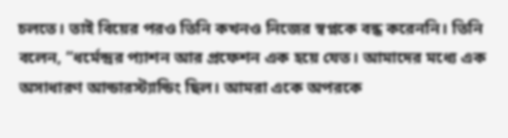চলতে। তাই বিয়ের পরও তিনি কখনও নিজের স্বপ্নকে বন্ধ করেননি। তিনি বলেন, “ধর্মেন্দ্রর প্যাশন আর প্রফেশন এক হয়ে যেত। আমাদের মধ্যে এক অসাধারণ আন্ডারস্ট্যান্ডিং ছিল। আমরা একে অপরকে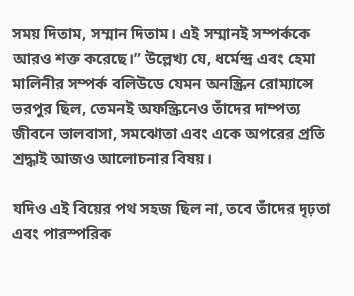সময় দিতাম, সম্মান দিতাম। এই সম্মানই সম্পর্ককে আরও শক্ত করেছে।” উল্লেখ্য যে, ধর্মেন্দ্র এবং হেমা মালিনীর সম্পর্ক বলিউডে যেমন অনস্ক্রিন রোম্যান্সে ভরপুর ছিল, তেমনই অফস্ক্রিনেও তাঁদের দাম্পত্য জীবনে ভালবাসা, সমঝোতা এবং একে অপরের প্রতি শ্রদ্ধাই আজও আলোচনার বিষয়।

যদিও এই বিয়ের পথ সহজ ছিল না, তবে তাঁদের দৃঢ়তা এবং পারস্পরিক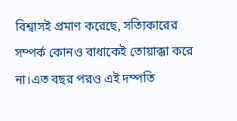বিশ্বাসই প্রমাণ করেছে, সত্যিকারের সম্পর্ক কোনও বাধাকেই তোয়াক্কা করে না।এত বছর পরও এই দম্পতি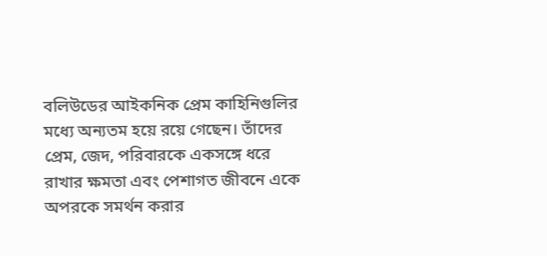বলিউডের আইকনিক প্রেম কাহিনিগুলির মধ্যে অন্যতম হয়ে রয়ে গেছেন। তাঁদের প্রেম, জেদ, পরিবারকে একসঙ্গে ধরে রাখার ক্ষমতা এবং পেশাগত জীবনে একে অপরকে সমর্থন করার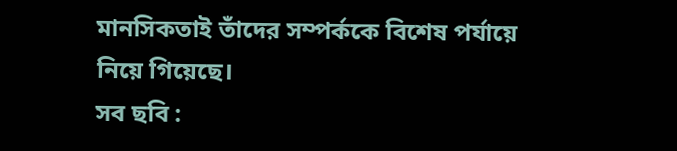মানসিকতাই তাঁদের সম্পর্ককে বিশেষ পর্যায়ে নিয়ে গিয়েছে।
সব ছবি :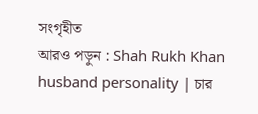সংগৃহীত
আরও পড়ুন : Shah Rukh Khan husband personality | চার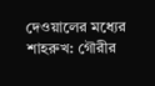দেওয়ালের মধ্যের শাহরুখ: গৌরীর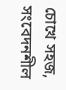চোখে সহজ, সংবেদনশীল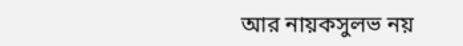আর নায়কসুলভ নয়